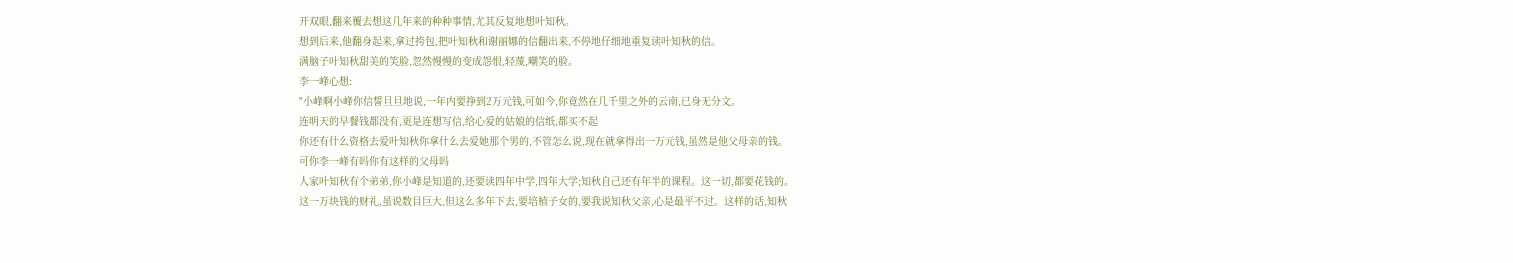开双眼,翻来覆去想这几年来的种种事情,尤其反复地想叶知秋。
想到后来,他翻身起来,拿过挎包,把叶知秋和谢丽娜的信翻出来,不停地仔细地重复读叶知秋的信。
满脑子叶知秋甜美的笑脸,忽然慢慢的变成怨恨,轻蔑,嘲笑的脸。
李一峰心想:
"小峰啊小峰你信誓旦旦地说,一年内要挣到2万元钱,可如今,你竟然在几千里之外的云南,已身无分文。
连明天的早餐钱都没有,更是连想写信,给心爱的姑娘的信纸,都买不起
你还有什么资格去爱叶知秋你拿什么去爱她那个男的,不管怎么说,现在就拿得出一万元钱,虽然是他父母亲的钱。
可你李一峰有吗你有这样的父母吗
人家叶知秋有个弟弟,你小峰是知道的,还要读四年中学,四年大学;知秋自己还有年半的课程。这一切,都要花钱的。
这一万块钱的财礼,虽说数目巨大,但这么多年下去,要培植子女的,要我说知秋父亲,心是最平不过。这样的话,知秋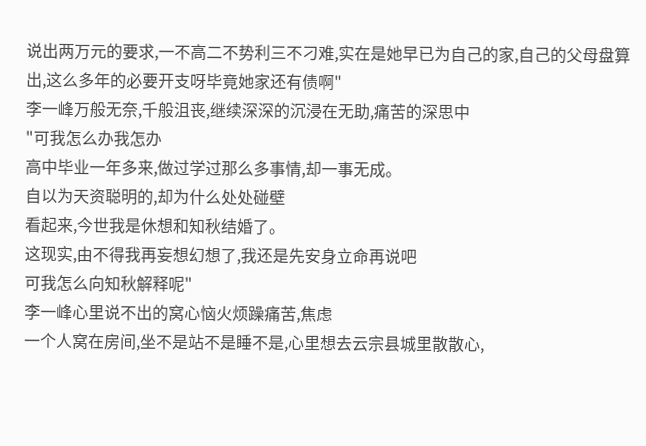说出两万元的要求,一不高二不势利三不刁难,实在是她早已为自己的家,自己的父母盘算出,这么多年的必要开支呀毕竟她家还有债啊"
李一峰万般无奈,千般沮丧,继续深深的沉浸在无助,痛苦的深思中
"可我怎么办我怎办
高中毕业一年多来,做过学过那么多事情,却一事无成。
自以为天资聪明的,却为什么处处碰壁
看起来,今世我是休想和知秋结婚了。
这现实,由不得我再妄想幻想了,我还是先安身立命再说吧
可我怎么向知秋解释呢"
李一峰心里说不出的窝心恼火烦躁痛苦,焦虑
一个人窝在房间,坐不是站不是睡不是,心里想去云宗县城里散散心,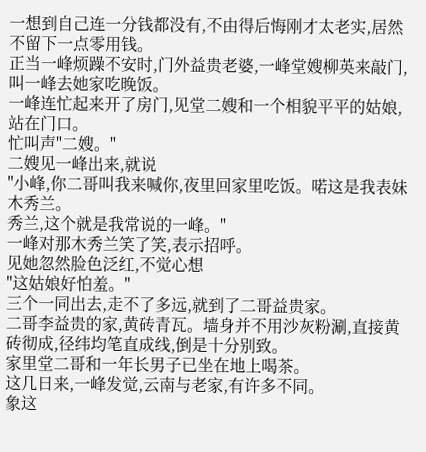一想到自己连一分钱都没有,不由得后悔刚才太老实,居然不留下一点零用钱。
正当一峰烦躁不安时,门外益贵老婆,一峰堂嫂柳英来敲门,叫一峰去她家吃晚饭。
一峰连忙起来开了房门,见堂二嫂和一个相貌平平的姑娘,站在门口。
忙叫声"二嫂。"
二嫂见一峰出来,就说
"小峰,你二哥叫我来喊你,夜里回家里吃饭。喏这是我表妹木秀兰。
秀兰,这个就是我常说的一峰。"
一峰对那木秀兰笑了笑,表示招呼。
见她忽然脸色泛红,不觉心想
"这姑娘好怕羞。"
三个一同出去,走不了多远,就到了二哥益贵家。
二哥李益贵的家,黄砖青瓦。墙身并不用沙灰粉涮,直接黄砖彻成,径纬均笔直成线,倒是十分别致。
家里堂二哥和一年长男子已坐在地上喝茶。
这几日来,一峰发觉,云南与老家,有许多不同。
象这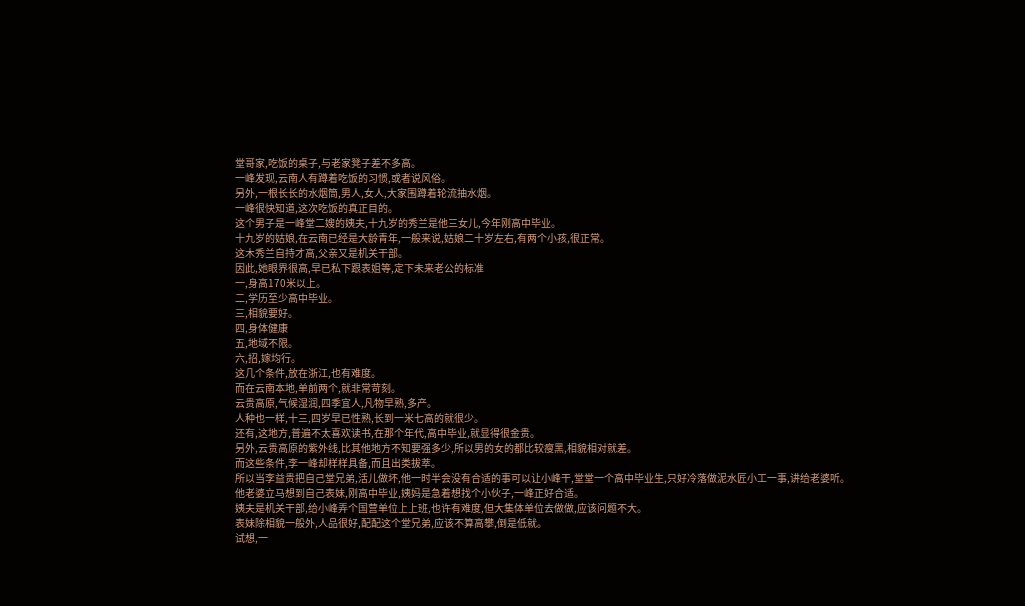堂哥家,吃饭的桌子,与老家凳子差不多高。
一峰发现,云南人有蹲着吃饭的习惯,或者说风俗。
另外,一根长长的水烟筒,男人,女人,大家围蹲着轮流抽水烟。
一峰很快知道,这次吃饭的真正目的。
这个男子是一峰堂二嫂的姨夫,十九岁的秀兰是他三女儿,今年刚高中毕业。
十九岁的姑娘,在云南已经是大龄青年,一般来说,姑娘二十岁左右,有两个小孩,很正常。
这木秀兰自持才高,父亲又是机关干部。
因此,她眼界很高,早已私下跟表姐等,定下未来老公的标准
一,身高170米以上。
二,学历至少高中毕业。
三,相貌要好。
四,身体健康
五,地域不限。
六,招,嫁均行。
这几个条件,放在浙江,也有难度。
而在云南本地,单前两个,就非常苛刻。
云贵高原,气候湿润,四季宜人,凡物早熟,多产。
人种也一样,十三,四岁早已性熟,长到一米七高的就很少。
还有,这地方,普遍不太喜欢读书,在那个年代,高中毕业,就显得很金贵。
另外,云贵高原的紫外线,比其他地方不知要强多少,所以男的女的都比较瘦黑,相貌相对就差。
而这些条件,李一峰却样样具备,而且出类拔萃。
所以当李益贵把自己堂兄弟,活儿做坏,他一时半会没有合适的事可以让小峰干,堂堂一个高中毕业生,只好冷落做泥水匠小工一事,讲给老婆听。
他老婆立马想到自己表妹,刚高中毕业,姨妈是急着想找个小伙子,一峰正好合适。
姨夫是机关干部,给小峰弄个国营单位上上班,也许有难度,但大集体单位去做做,应该问题不大。
表妹除相貌一般外,人品很好,配配这个堂兄弟,应该不算高攀,倒是低就。
试想,一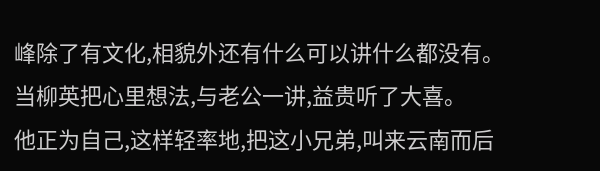峰除了有文化,相貌外还有什么可以讲什么都没有。
当柳英把心里想法,与老公一讲,益贵听了大喜。
他正为自己,这样轻率地,把这小兄弟,叫来云南而后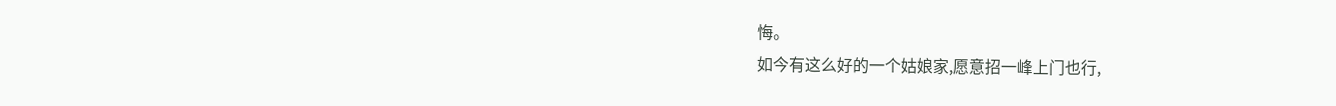悔。
如今有这么好的一个姑娘家,愿意招一峰上门也行,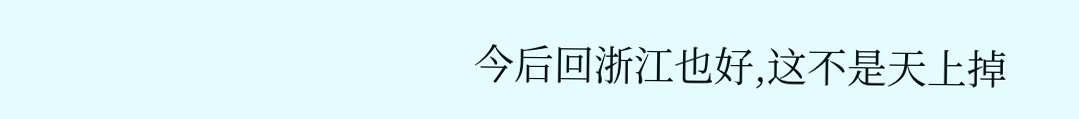今后回浙江也好,这不是天上掉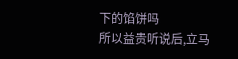下的馅饼吗
所以益贵听说后,立马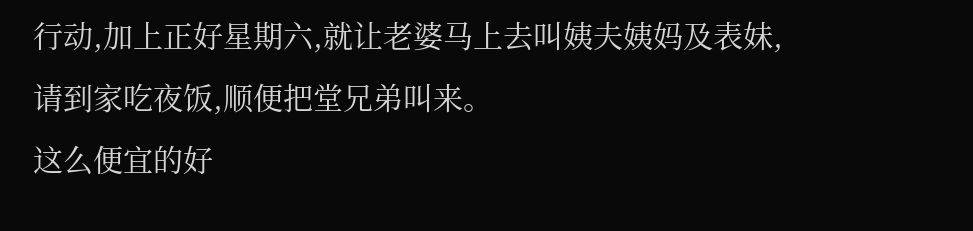行动,加上正好星期六,就让老婆马上去叫姨夫姨妈及表妹,请到家吃夜饭,顺便把堂兄弟叫来。
这么便宜的好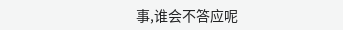事,谁会不答应呢